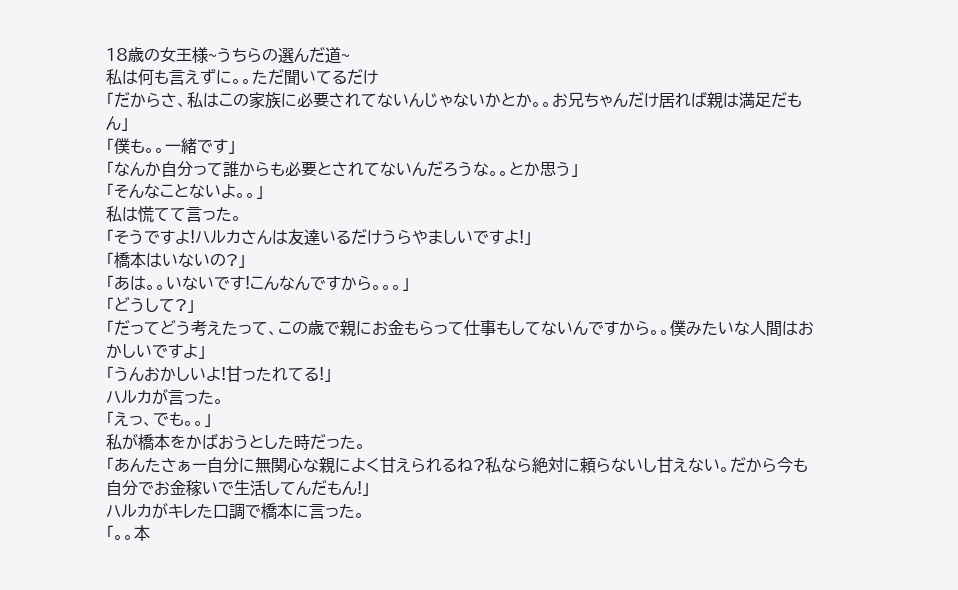18歳の女王様~うちらの選んだ道~
私は何も言えずに。。ただ聞いてるだけ
「だからさ、私はこの家族に必要されてないんじゃないかとか。。お兄ちゃんだけ居れば親は満足だもん」
「僕も。。一緒です」
「なんか自分って誰からも必要とされてないんだろうな。。とか思う」
「そんなことないよ。。」
私は慌てて言った。
「そうですよ!ハルカさんは友達いるだけうらやましいですよ!」
「橋本はいないの?」
「あは。。いないです!こんなんですから。。。」
「どうして?」
「だってどう考えたって、この歳で親にお金もらって仕事もしてないんですから。。僕みたいな人間はおかしいですよ」
「うんおかしいよ!甘ったれてる!」
ハルカが言った。
「えっ、でも。。」
私が橋本をかばおうとした時だった。
「あんたさぁー自分に無関心な親によく甘えられるね?私なら絶対に頼らないし甘えない。だから今も自分でお金稼いで生活してんだもん!」
ハルカがキレた口調で橋本に言った。
「。。本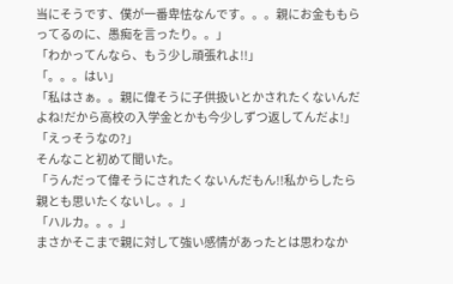当にそうです、僕が一番卑怯なんです。。。親にお金ももらってるのに、愚痴を言ったり。。」
「わかってんなら、もう少し頑張れよ!!」
「。。。はい」
「私はさぁ。。親に偉そうに子供扱いとかされたくないんだよね!だから高校の入学金とかも今少しずつ返してんだよ!」
「えっそうなの?」
そんなこと初めて聞いた。
「うんだって偉そうにされたくないんだもん!!私からしたら親とも思いたくないし。。」
「ハルカ。。。」
まさかそこまで親に対して強い感情があったとは思わなか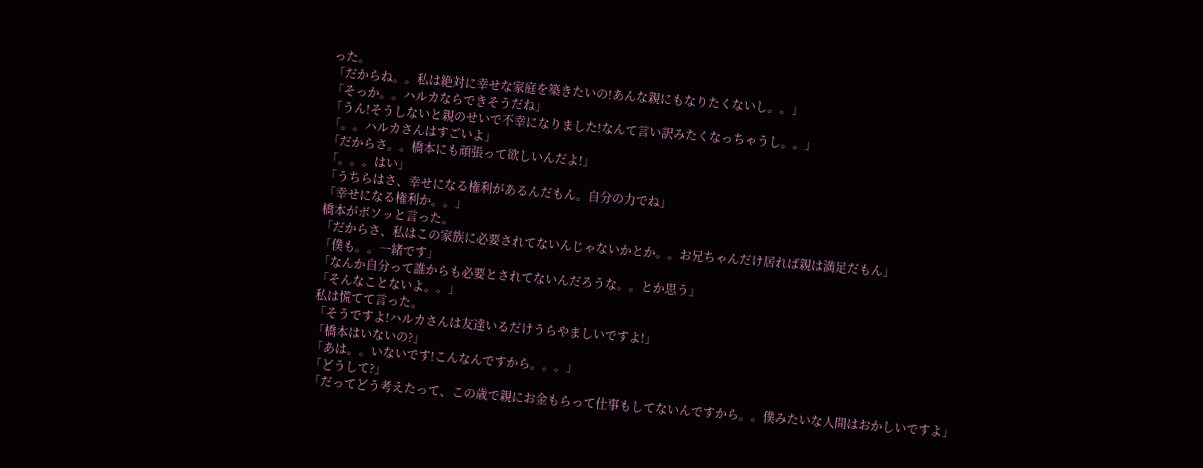った。
「だからね。。私は絶対に幸せな家庭を築きたいの!あんな親にもなりたくないし。。」
「そっか。。ハルカならできそうだね」
「うん!そうしないと親のせいで不幸になりました!なんて言い訳みたくなっちゃうし。。」
「。。ハルカさんはすごいよ」
「だからさ。。橋本にも頑張って欲しいんだよ!」
「。。。はい」
「うちらはさ、幸せになる権利があるんだもん。自分の力でね」
「幸せになる権利か。。」
橋本がボソッと言った。
「だからさ、私はこの家族に必要されてないんじゃないかとか。。お兄ちゃんだけ居れば親は満足だもん」
「僕も。。一緒です」
「なんか自分って誰からも必要とされてないんだろうな。。とか思う」
「そんなことないよ。。」
私は慌てて言った。
「そうですよ!ハルカさんは友達いるだけうらやましいですよ!」
「橋本はいないの?」
「あは。。いないです!こんなんですから。。。」
「どうして?」
「だってどう考えたって、この歳で親にお金もらって仕事もしてないんですから。。僕みたいな人間はおかしいですよ」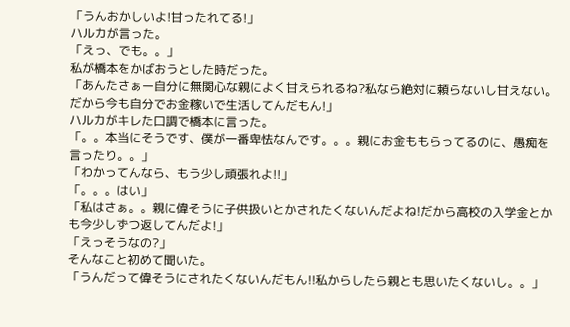「うんおかしいよ!甘ったれてる!」
ハルカが言った。
「えっ、でも。。」
私が橋本をかばおうとした時だった。
「あんたさぁー自分に無関心な親によく甘えられるね?私なら絶対に頼らないし甘えない。だから今も自分でお金稼いで生活してんだもん!」
ハルカがキレた口調で橋本に言った。
「。。本当にそうです、僕が一番卑怯なんです。。。親にお金ももらってるのに、愚痴を言ったり。。」
「わかってんなら、もう少し頑張れよ!!」
「。。。はい」
「私はさぁ。。親に偉そうに子供扱いとかされたくないんだよね!だから高校の入学金とかも今少しずつ返してんだよ!」
「えっそうなの?」
そんなこと初めて聞いた。
「うんだって偉そうにされたくないんだもん!!私からしたら親とも思いたくないし。。」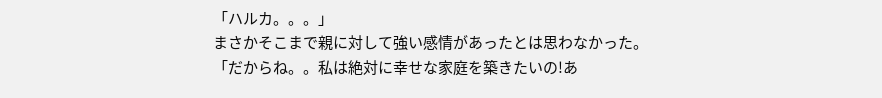「ハルカ。。。」
まさかそこまで親に対して強い感情があったとは思わなかった。
「だからね。。私は絶対に幸せな家庭を築きたいの!あ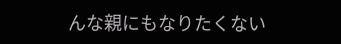んな親にもなりたくない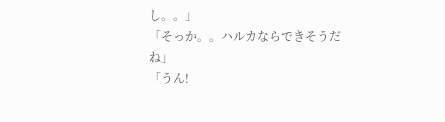し。。」
「そっか。。ハルカならできそうだね」
「うん!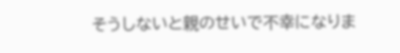そうしないと親のせいで不幸になりま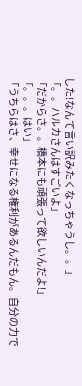した!なんて言い訳みたくなっちゃうし。。」
「。。ハルカさんはすごいよ」
「だからさ。。橋本にも頑張って欲しいんだよ!」
「。。。はい」
「うちらはさ、幸せになる権利があるんだもん。自分の力で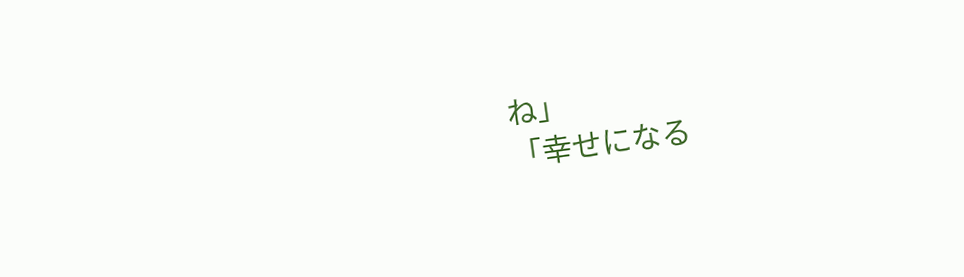ね」
「幸せになる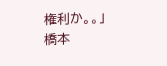権利か。。」
橋本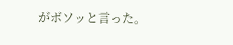がボソッと言った。